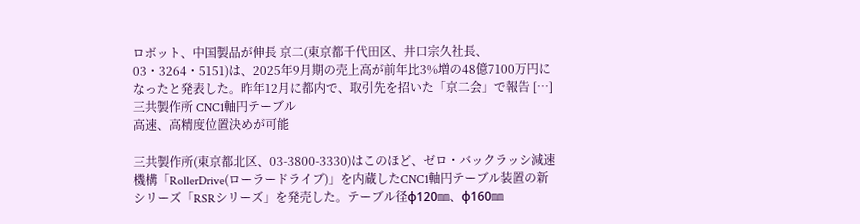ロボット、中国製品が伸長 京二(東京都千代田区、井口宗久社長、03・3264・5151)は、2025年9月期の売上高が前年比3%増の48億7100万円になったと発表した。昨年12月に都内で、取引先を招いた「京二会」で報告 […]
三共製作所 CNC1軸円テーブル
高速、高精度位置決めが可能

三共製作所(東京都北区、03-3800-3330)はこのほど、ゼロ・バックラッシ減速機構「RollerDrive(ローラードライブ)」を内蔵したCNC1軸円テーブル装置の新シリーズ「RSRシリーズ」を発売した。テーブル径φ120㎜、φ160㎜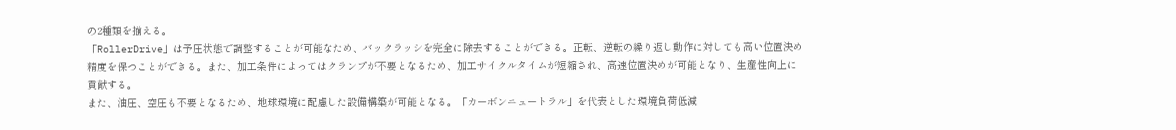の2種類を揃える。
「RollerDrive」は予圧状態で調整することが可能なため、バックラッシを完全に除去することができる。正転、逆転の繰り返し動作に対しても高い位置決め精度を保つことができる。また、加工条件によってはクランプが不要となるため、加工サイクルタイムが短縮され、高速位置決めが可能となり、生産性向上に貢献する。
また、油圧、空圧も不要となるため、地球環境に配慮した設備構築が可能となる。「カーボンニュートラル」を代表とした環境負荷低減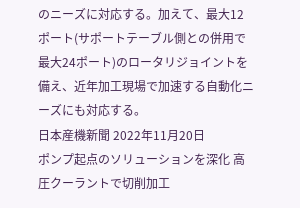のニーズに対応する。加えて、最大12ポート(サポートテーブル側との併用で最大24ポート)のロータリジョイントを備え、近年加工現場で加速する自動化ニーズにも対応する。
日本産機新聞 2022年11月20日
ポンプ起点のソリューションを深化 高圧クーラントで切削加工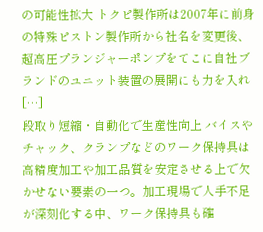の可能性拡大 トクピ製作所は2007年に前身の特殊ピストン製作所から社名を変更後、超高圧プランジャーポンプをてこに自社ブランドのユニット装置の展開にも力を入れ […]
段取り短縮・自動化で生産性向上 バイスやチャック、クランプなどのワーク保持具は高精度加工や加工品質を安定させる上で欠かせない要素の一つ。加工現場で人手不足が深刻化する中、ワーク保持具も確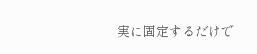実に固定するだけで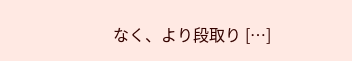なく、より段取り […]